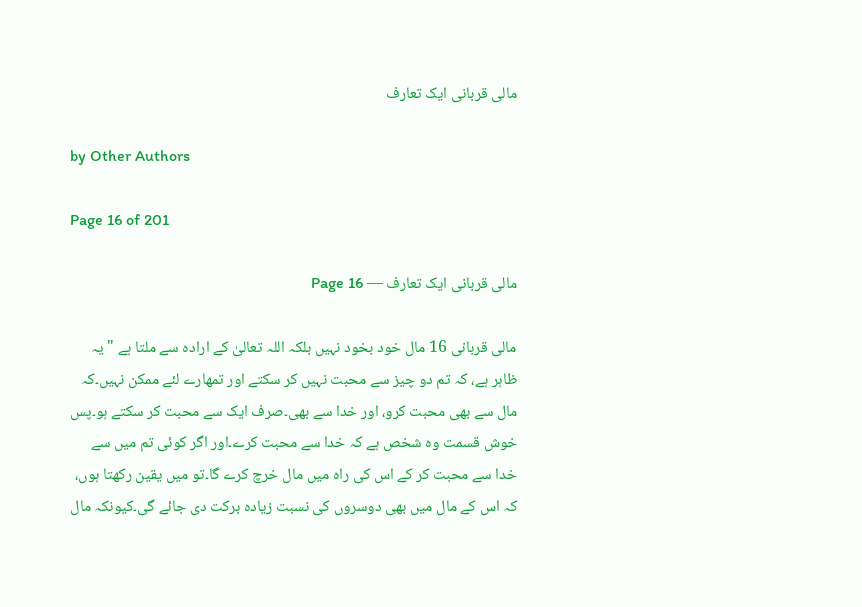مالی قربانی ایک تعارف

by Other Authors

Page 16 of 201

مالی قربانی ایک تعارف — Page 16

مالی قربانی 16 مال خود بخود نہیں بلکہ اللہ تعالیٰ کے ارادہ سے ملتا ہے " یہ ظاہر ہے، کہ تم دو چیز سے محبت نہیں کر سکتے اور تمھارے لئے ممکن نہیں۔کہ مال سے بھی محبت کرو، اور خدا سے بھی۔صرف ایک سے محبت کر سکتے ہو۔پس خوش قسمت وہ شخص ہے کہ خدا سے محبت کرے۔اور اگر کوئی تم میں سے خدا سے محبت کر کے اس کی راہ میں مال خرچ کرے گا۔تو میں یقین رکھتا ہوں، کہ اس کے مال میں بھی دوسروں کی نسبت زیادہ برکت دی جائے گی۔کیونکہ مال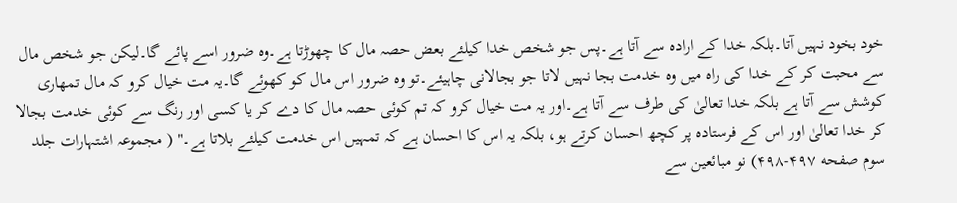خود بخود نہیں آتا۔بلکہ خدا کے ارادہ سے آتا ہے۔پس جو شخص خدا کیلئے بعض حصہ مال کا چھوڑتا ہے۔وہ ضرور اسے پائے گا۔لیکن جو شخص مال سے محبت کر کے خدا کی راہ میں وہ خدمت بجا نہیں لاتا جو بجالانی چاہیئے۔تو وہ ضرور اس مال کو کھوئے گا۔یہ مت خیال کرو کہ مال تمھاری کوشش سے آتا ہے بلکہ خدا تعالیٰ کی طرف سے آتا ہے۔اور یہ مت خیال کرو کہ تم کوئی حصہ مال کا دے کر یا کسی اور رنگ سے کوئی خدمت بجالا کر خدا تعالیٰ اور اس کے فرستادہ پر کچھ احسان کرتے ہو، بلکہ یہ اس کا احسان ہے کہ تمہیں اس خدمت کیلئے بلاتا ہے۔" ( مجموعہ اشتہارات جلد سوم صفحه ۴۹۷-۴۹۸) نو مبائعین سے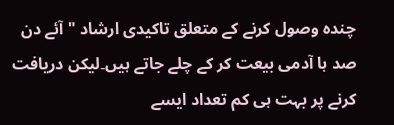چندہ وصول کرنے کے متعلق تاکیدی ارشاد " آئے دن صد ہا آدمی بیعت کر کے چلے جاتے ہیں۔لیکن دریافت کرنے پر بہت ہی کم تعداد ایسے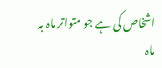اشخاص کی ہے جو متواتر ماہ بہ ماہ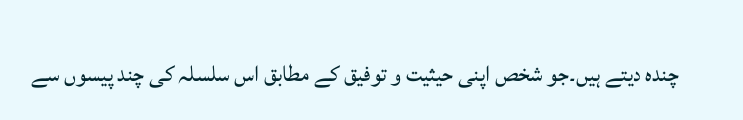چندہ دیتے ہیں۔جو شخص اپنی حیثیت و توفیق کے مطابق اس سلسلہ کی چند پیسوں سے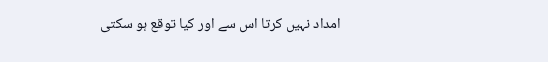امداد نہیں کرتا اس سے اور کیا توقع ہو سکتی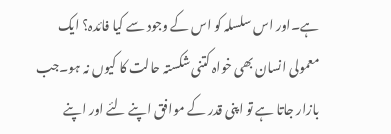ہے۔اور اس سلسلہ کو اس کے وجود سے کیا فائدہ؟ ایک معمولی انسان بھی خواہ کتنی شکستہ حالت کا کیوں نہ ہو۔جب بازار جاتا ہے تو اپنی قدر کے موافق اپنے لئے اور اپنے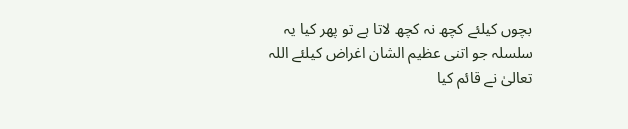بچوں کیلئے کچھ نہ کچھ لاتا ہے تو پھر کیا یہ سلسلہ جو اتنی عظیم الشان اغراض کیلئے اللہ تعالیٰ نے قائم کیا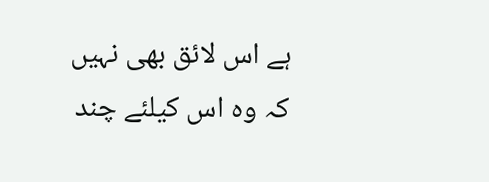ہے اس لائق بھی نہیں کہ وہ اس کیلئے چند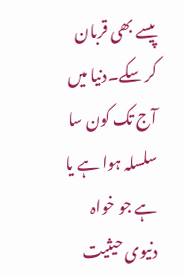پیسے بھی قربان کر سکے۔دنیا میں آج تک کون سا سلسلہ ہوا ہے یا ہے جو خواہ دنیوی حیثیت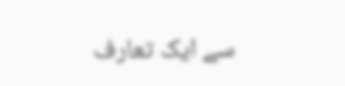سے ایک تعارف